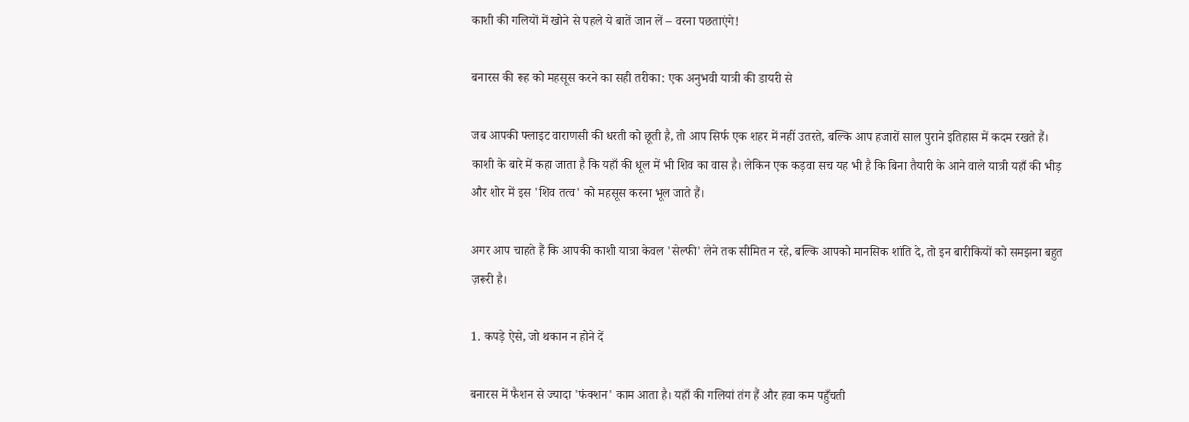काशी की गलियों में खोने से पहले ये बातें जान लें – वरना पछताएंगे!

बनारस की रूह को महसूस करने का सही तरीका: एक अनुभवी यात्री की डायरी से

जब आपकी फ्लाइट वाराणसी की धरती को छूती है, तो आप सिर्फ एक शहर में नहीं उतरते, बल्कि आप हजारों साल पुराने इतिहास में कदम रखते हैं। काशी के बारे में कहा जाता है कि यहाँ की धूल में भी शिव का वास है। लेकिन एक कड़वा सच यह भी है कि बिना तैयारी के आने वाले यात्री यहाँ की भीड़ और शोर में इस 'शिव तत्व' को महसूस करना भूल जाते हैं।

अगर आप चाहते हैं कि आपकी काशी यात्रा केवल 'सेल्फी' लेने तक सीमित न रहे, बल्कि आपको मानसिक शांति दे, तो इन बारीकियों को समझना बहुत ज़रूरी है।

1. कपड़े ऐसे, जो थकान न होने दें

बनारस में फैशन से ज्यादा 'फंक्शन' काम आता है। यहाँ की गलियां तंग हैं और हवा कम पहुँचती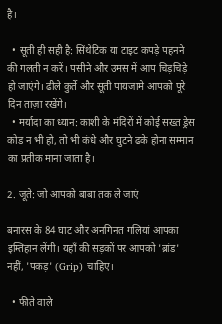है।

  • सूती ही सही है: सिंथेटिक या टाइट कपड़े पहनने की गलती न करें। पसीने और उमस में आप चिड़चिड़े हो जाएंगे। ढीले कुर्ते और सूती पायजामे आपको पूरे दिन ताज़ा रखेंगे।
  • मर्यादा का ध्यान: काशी के मंदिरों में कोई सख्त ड्रेस कोड न भी हो, तो भी कंधे और घुटने ढके होना सम्मान का प्रतीक माना जाता है।

2. जूते: जो आपको बाबा तक ले जाएं

बनारस के 84 घाट और अनगिनत गलियां आपका इम्तिहान लेंगी। यहाँ की सड़कों पर आपको 'ब्रांड' नहीं, 'पकड़' (Grip) चाहिए।

  • फीते वाले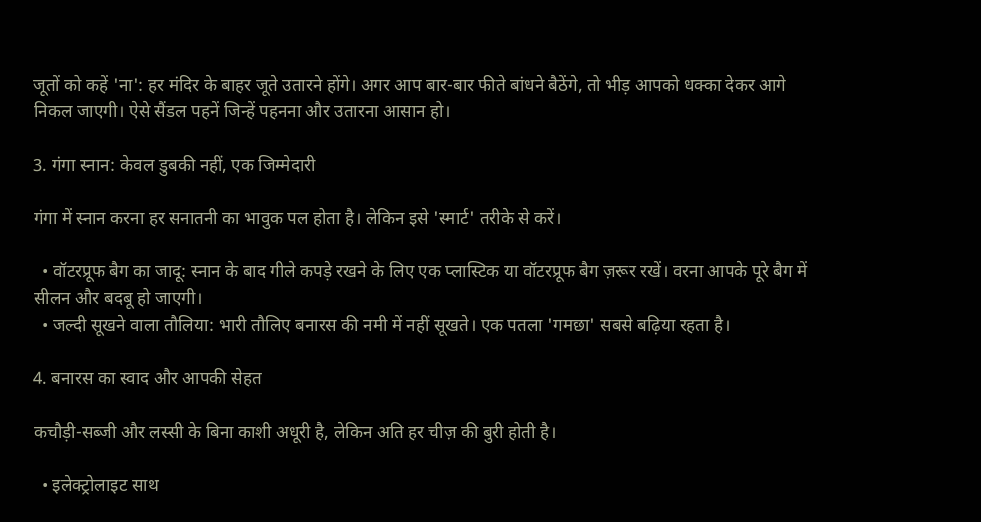जूतों को कहें 'ना': हर मंदिर के बाहर जूते उतारने होंगे। अगर आप बार-बार फीते बांधने बैठेंगे, तो भीड़ आपको धक्का देकर आगे निकल जाएगी। ऐसे सैंडल पहनें जिन्हें पहनना और उतारना आसान हो।

3. गंगा स्नान: केवल डुबकी नहीं, एक जिम्मेदारी

गंगा में स्नान करना हर सनातनी का भावुक पल होता है। लेकिन इसे 'स्मार्ट' तरीके से करें।

  • वॉटरप्रूफ बैग का जादू: स्नान के बाद गीले कपड़े रखने के लिए एक प्लास्टिक या वॉटरप्रूफ बैग ज़रूर रखें। वरना आपके पूरे बैग में सीलन और बदबू हो जाएगी।
  • जल्दी सूखने वाला तौलिया: भारी तौलिए बनारस की नमी में नहीं सूखते। एक पतला 'गमछा' सबसे बढ़िया रहता है।

4. बनारस का स्वाद और आपकी सेहत

कचौड़ी-सब्जी और लस्सी के बिना काशी अधूरी है, लेकिन अति हर चीज़ की बुरी होती है।

  • इलेक्ट्रोलाइट साथ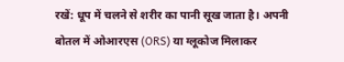रखें: धूप में चलने से शरीर का पानी सूख जाता है। अपनी बोतल में ओआरएस (ORS) या ग्लूकोज मिलाकर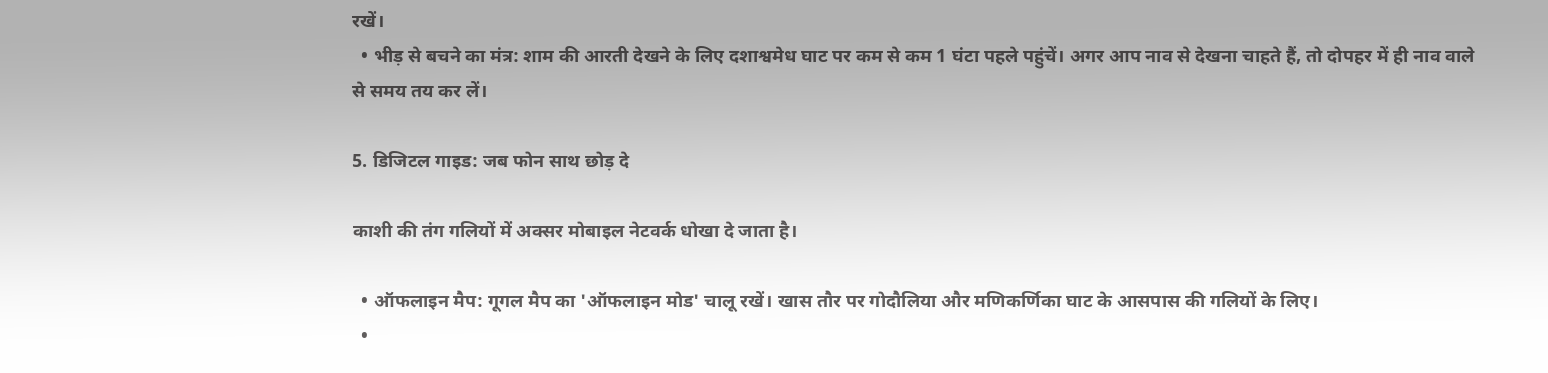रखें।
  • भीड़ से बचने का मंत्र: शाम की आरती देखने के लिए दशाश्वमेध घाट पर कम से कम 1 घंटा पहले पहुंचें। अगर आप नाव से देखना चाहते हैं, तो दोपहर में ही नाव वाले से समय तय कर लें।

5. डिजिटल गाइड: जब फोन साथ छोड़ दे

काशी की तंग गलियों में अक्सर मोबाइल नेटवर्क धोखा दे जाता है।

  • ऑफलाइन मैप: गूगल मैप का 'ऑफलाइन मोड' चालू रखें। खास तौर पर गोदौलिया और मणिकर्णिका घाट के आसपास की गलियों के लिए।
  •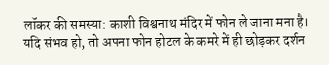लॉकर की समस्या: काशी विश्वनाथ मंदिर में फोन ले जाना मना है। यदि संभव हो, तो अपना फोन होटल के कमरे में ही छोड़कर दर्शन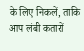के लिए निकलें, ताकि आप लंबी कतारों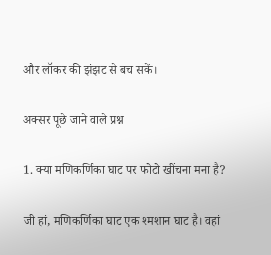और लॉकर की झंझट से बच सकें।

अक्सर पूछे जाने वाले प्रश्न

1. क्या मणिकर्णिका घाट पर फोटो खींचना मना है?

जी हां, मणिकर्णिका घाट एक श्मशान घाट है। वहां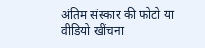अंतिम संस्कार की फोटो या वीडियो खींचना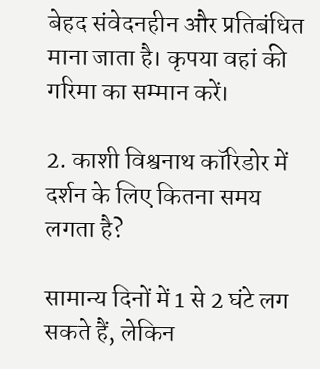बेहद संवेदनहीन और प्रतिबंधित माना जाता है। कृपया वहां की गरिमा का सम्मान करें।

2. काशी विश्वनाथ कॉरिडोर में दर्शन के लिए कितना समय लगता है?

सामान्य दिनों में 1 से 2 घंटे लग सकते हैं, लेकिन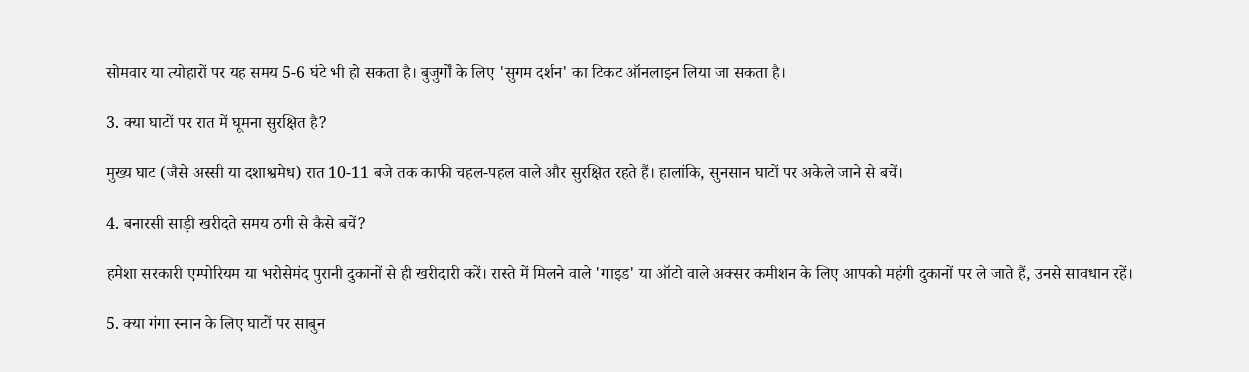सोमवार या त्योहारों पर यह समय 5-6 घंटे भी हो सकता है। बुजुर्गों के लिए 'सुगम दर्शन' का टिकट ऑनलाइन लिया जा सकता है।

3. क्या घाटों पर रात में घूमना सुरक्षित है?

मुख्य घाट (जैसे अस्सी या दशाश्वमेध) रात 10-11 बजे तक काफी चहल-पहल वाले और सुरक्षित रहते हैं। हालांकि, सुनसान घाटों पर अकेले जाने से बचें।

4. बनारसी साड़ी खरीदते समय ठगी से कैसे बचें?

हमेशा सरकारी एम्पोरियम या भरोसेमंद पुरानी दुकानों से ही खरीदारी करें। रास्ते में मिलने वाले 'गाइड' या ऑटो वाले अक्सर कमीशन के लिए आपको महंगी दुकानों पर ले जाते हैं, उनसे सावधान रहें।

5. क्या गंगा स्नान के लिए घाटों पर साबुन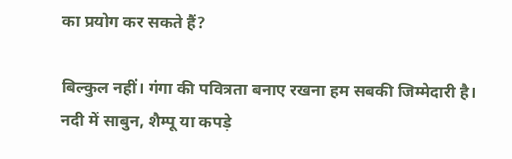का प्रयोग कर सकते हैं?

बिल्कुल नहीं। गंगा की पवित्रता बनाए रखना हम सबकी जिम्मेदारी है। नदी में साबुन, शैम्पू या कपड़े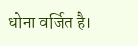धोना वर्जित है।